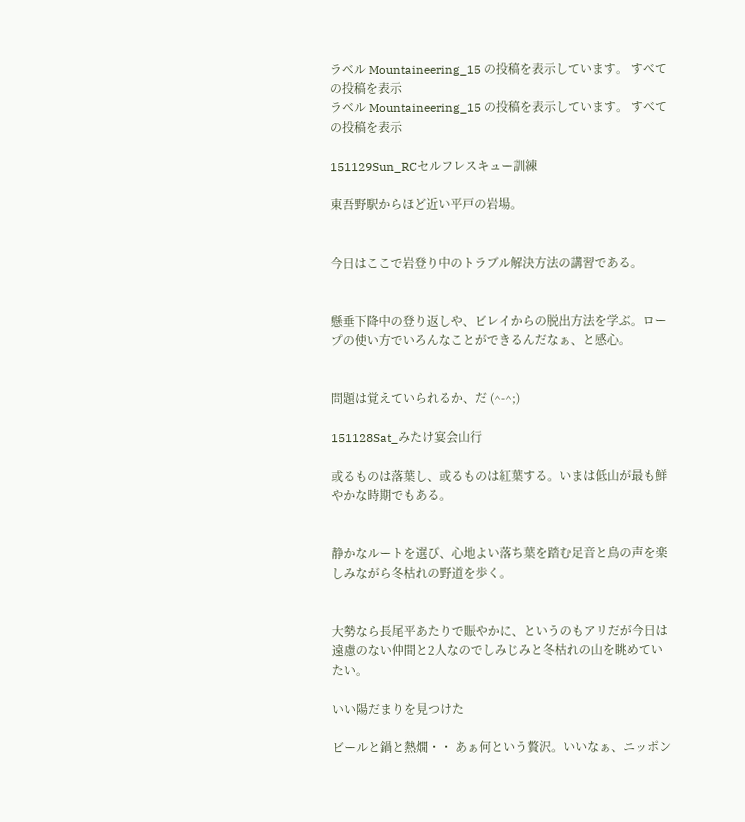ラベル Mountaineering_15 の投稿を表示しています。 すべての投稿を表示
ラベル Mountaineering_15 の投稿を表示しています。 すべての投稿を表示

151129Sun_RCセルフレスキュー訓練

東吾野駅からほど近い平戸の岩場。


今日はここで岩登り中のトラブル解決方法の講習である。


懸垂下降中の登り返しや、ビレイからの脱出方法を学ぶ。ロープの使い方でいろんなことができるんだなぁ、と感心。


問題は覚えていられるか、だ (^-^;)

151128Sat_みたけ宴会山行

或るものは落葉し、或るものは紅葉する。いまは低山が最も鮮やかな時期でもある。


静かなルートを選び、心地よい落ち葉を踏む足音と鳥の声を楽しみながら冬枯れの野道を歩く。


大勢なら長尾平あたりで賑やかに、というのもアリだが今日は遠慮のない仲間と2人なのでしみじみと冬枯れの山を眺めていたい。

いい陽だまりを見つけた

ビールと鍋と熱燗・・ あぁ何という贅沢。いいなぁ、ニッポン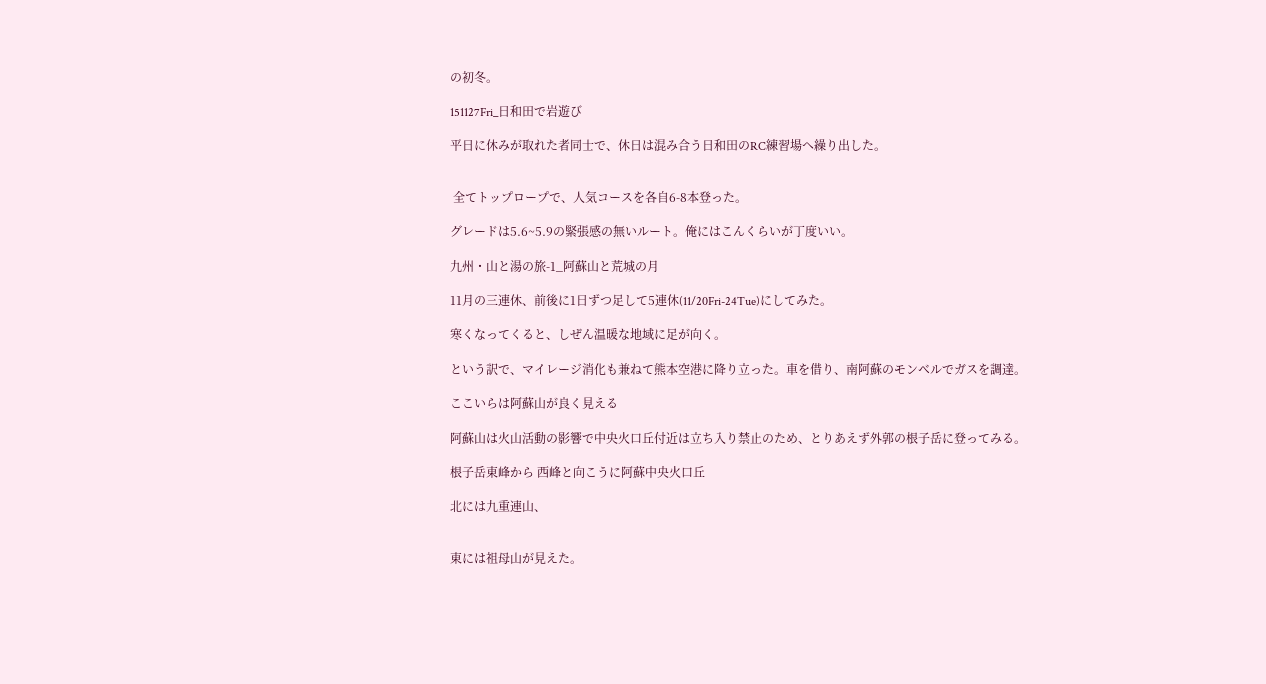の初冬。

151127Fri_日和田で岩遊び

平日に休みが取れた者同士で、休日は混み合う日和田のRC練習場へ繰り出した。


 全てトップロープで、人気コースを各自6-8本登った。

グレードは5.6~5.9の緊張感の無いルート。俺にはこんくらいが丁度いい。

九州・山と湯の旅-1_阿蘇山と荒城の月

11月の三連休、前後に1日ずつ足して5連休(11/20Fri-24Tue)にしてみた。

寒くなってくると、しぜん温暖な地域に足が向く。

という訳で、マイレージ消化も兼ねて熊本空港に降り立った。車を借り、南阿蘇のモンベルでガスを調達。

ここいらは阿蘇山が良く見える

阿蘇山は火山活動の影響で中央火口丘付近は立ち入り禁止のため、とりあえず外郭の根子岳に登ってみる。

根子岳東峰から 西峰と向こうに阿蘇中央火口丘

北には九重連山、


東には祖母山が見えた。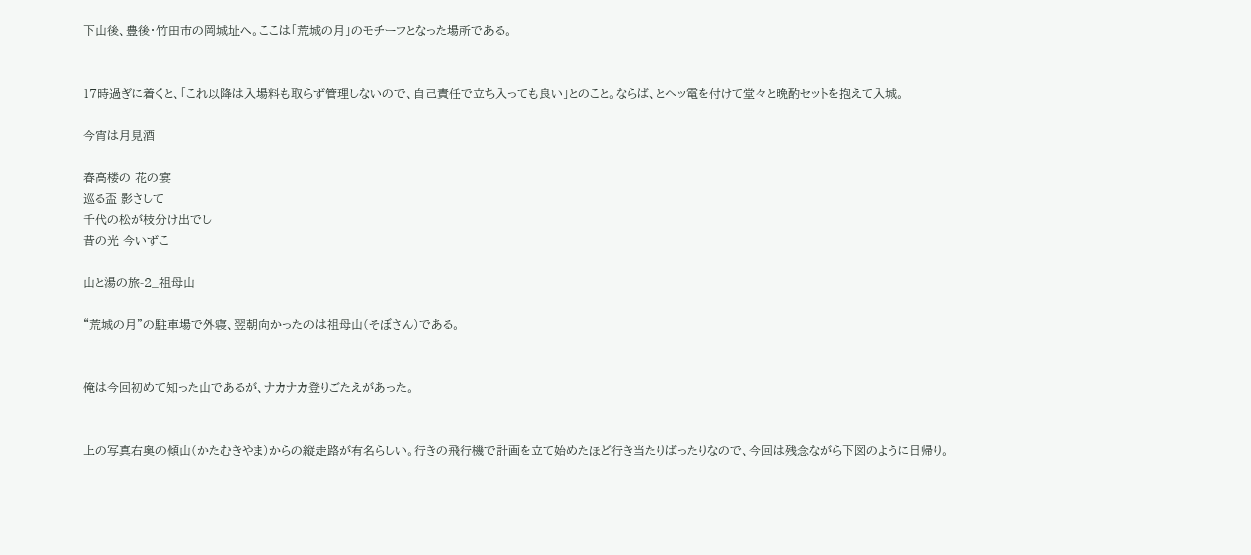下山後、豊後・竹田市の岡城址へ。ここは「荒城の月」のモチーフとなった場所である。


17時過ぎに着くと、「これ以降は入場料も取らず管理しないので、自己責任で立ち入っても良い」とのこと。ならば、とヘッ電を付けて堂々と晩酌セットを抱えて入城。

今宵は月見酒

春高楼の 花の宴
巡る盃 影さして
千代の松が枝分け出でし
昔の光 今いずこ

山と湯の旅-2_祖母山

“荒城の月”の駐車場で外寝、翌朝向かったのは祖母山(そぼさん)である。


俺は今回初めて知った山であるが、ナカナカ登りごたえがあった。


上の写真右奥の傾山(かたむきやま)からの縦走路が有名らしい。行きの飛行機で計画を立て始めたほど行き当たりばったりなので、今回は残念ながら下図のように日帰り。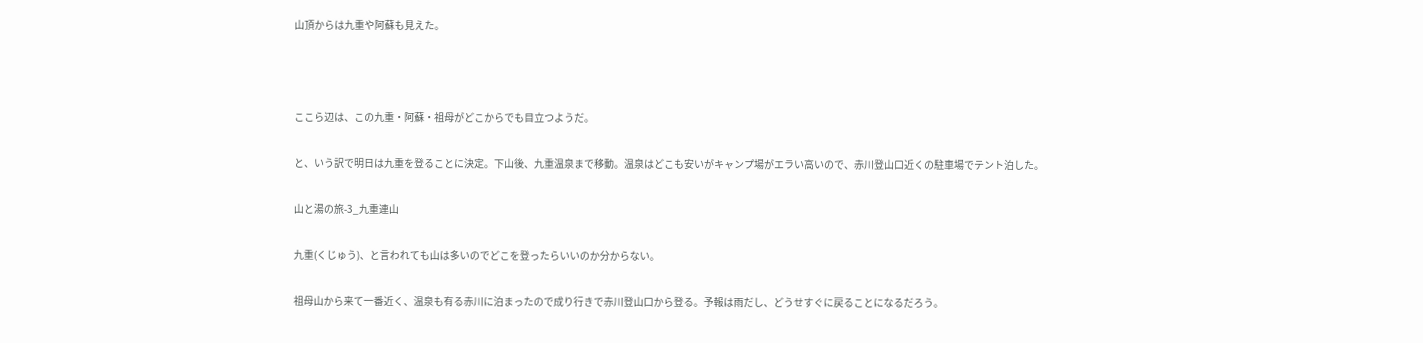山頂からは九重や阿蘇も見えた。



ここら辺は、この九重・阿蘇・祖母がどこからでも目立つようだ。

と、いう訳で明日は九重を登ることに決定。下山後、九重温泉まで移動。温泉はどこも安いがキャンプ場がエラい高いので、赤川登山口近くの駐車場でテント泊した。

山と湯の旅-3_九重連山

九重(くじゅう)、と言われても山は多いのでどこを登ったらいいのか分からない。

祖母山から来て一番近く、温泉も有る赤川に泊まったので成り行きで赤川登山口から登る。予報は雨だし、どうせすぐに戻ることになるだろう。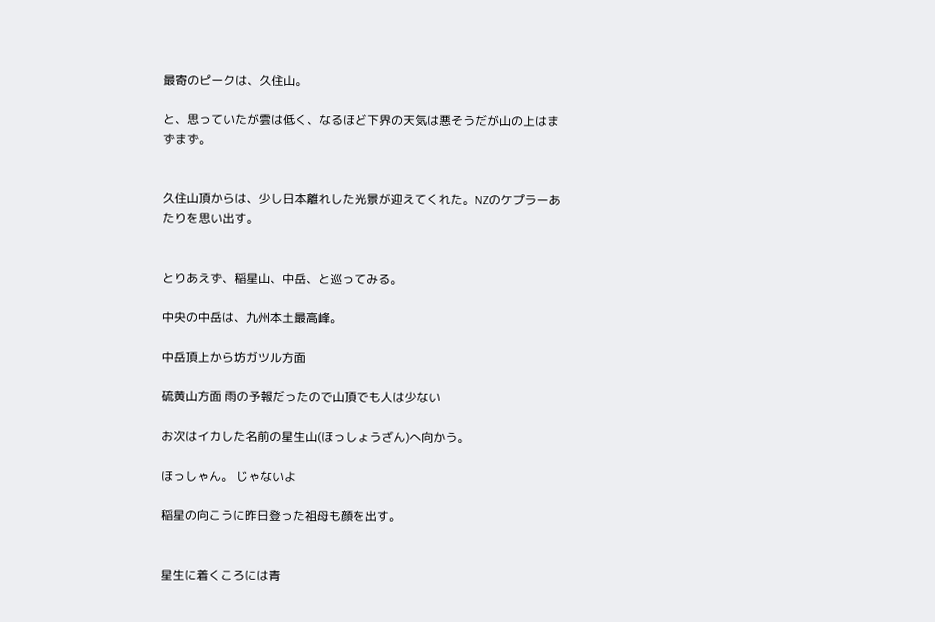最寄のピークは、久住山。

と、思っていたが雲は低く、なるほど下界の天気は悪そうだが山の上はまずまず。


久住山頂からは、少し日本離れした光景が迎えてくれた。NZのケプラーあたりを思い出す。


とりあえず、稲星山、中岳、と巡ってみる。

中央の中岳は、九州本土最高峰。

中岳頂上から坊ガツル方面

硫黄山方面 雨の予報だったので山頂でも人は少ない

お次はイカした名前の星生山(ほっしょうざん)へ向かう。

ほっしゃん。 じゃないよ

稲星の向こうに昨日登った祖母も顔を出す。


星生に着くころには青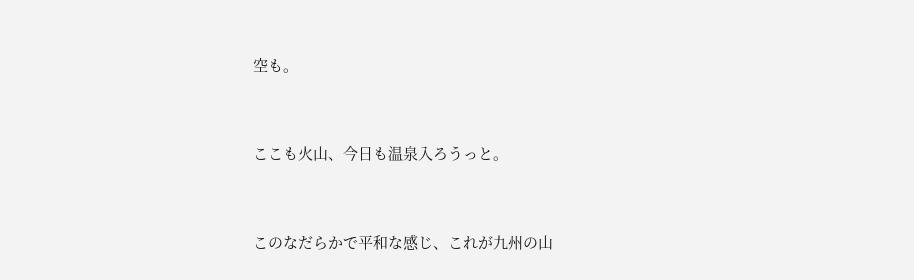空も。


ここも火山、今日も温泉入ろうっと。


このなだらかで平和な感じ、これが九州の山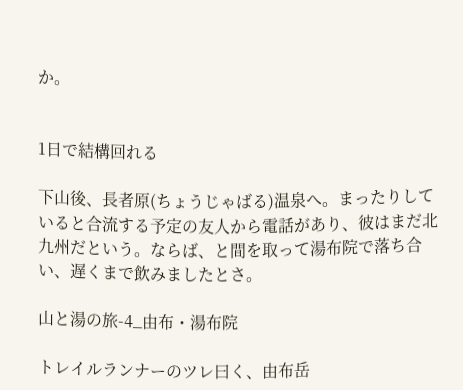か。


1日で結構回れる

下山後、長者原(ちょうじゃばる)温泉へ。まったりしていると合流する予定の友人から電話があり、彼はまだ北九州だという。ならば、と間を取って湯布院で落ち合い、遅くまで飲みましたとさ。

山と湯の旅-4_由布・湯布院

トレイルランナーのツレ曰く、由布岳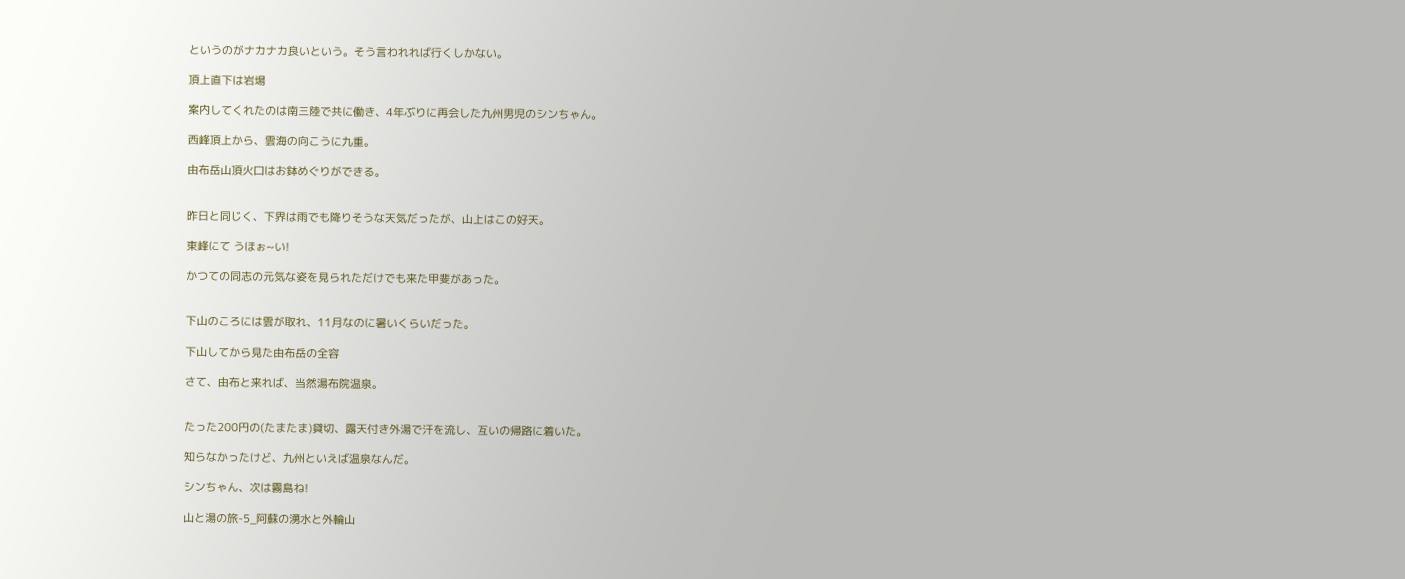というのがナカナカ良いという。そう言われれば行くしかない。

頂上直下は岩場

案内してくれたのは南三陸で共に働き、4年ぶりに再会した九州男児のシンちゃん。

西峰頂上から、雲海の向こうに九重。

由布岳山頂火口はお鉢めぐりができる。


昨日と同じく、下界は雨でも降りそうな天気だったが、山上はこの好天。

東峰にて うほぉ~い!

かつての同志の元気な姿を見られただけでも来た甲斐があった。


下山のころには雲が取れ、11月なのに暑いくらいだった。

下山してから見た由布岳の全容

さて、由布と来れば、当然湯布院温泉。


たった200円の(たまたま)貸切、露天付き外湯で汗を流し、互いの帰路に着いた。

知らなかったけど、九州といえば温泉なんだ。

シンちゃん、次は霧島ね!

山と湯の旅-5_阿蘇の湧水と外輪山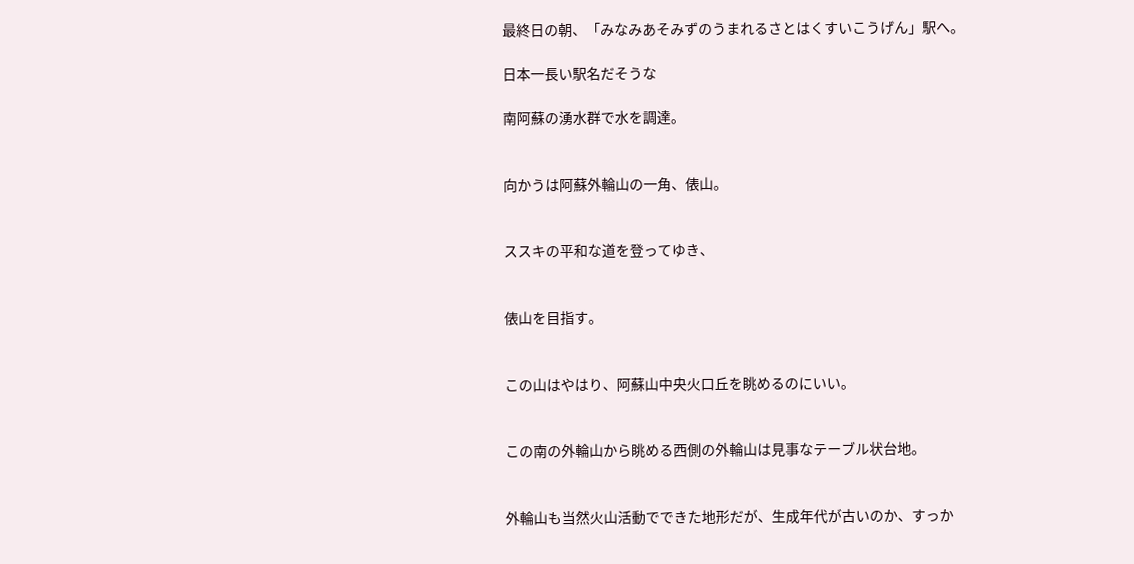最終日の朝、「みなみあそみずのうまれるさとはくすいこうげん」駅へ。

日本一長い駅名だそうな

南阿蘇の湧水群で水を調達。


向かうは阿蘇外輪山の一角、俵山。


ススキの平和な道を登ってゆき、


俵山を目指す。


この山はやはり、阿蘇山中央火口丘を眺めるのにいい。


この南の外輪山から眺める西側の外輪山は見事なテーブル状台地。


外輪山も当然火山活動でできた地形だが、生成年代が古いのか、すっか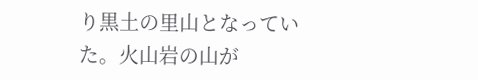り黒土の里山となっていた。火山岩の山が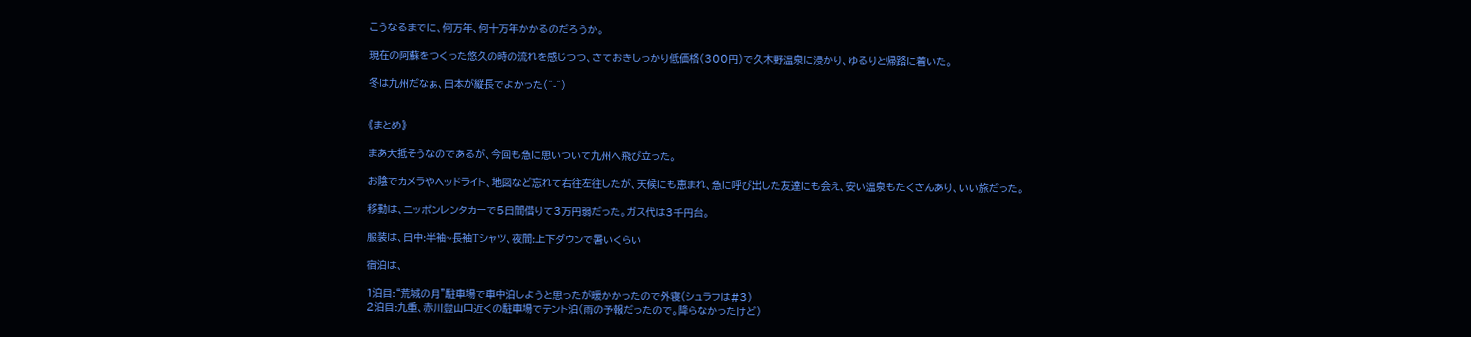こうなるまでに、何万年、何十万年かかるのだろうか。

現在の阿蘇をつくった悠久の時の流れを感じつつ、さておきしっかり低価格(300円)で久木野温泉に浸かり、ゆるりと帰路に着いた。

冬は九州だなぁ、日本が縦長でよかった(^-^)


《まとめ》

まあ大抵そうなのであるが、今回も急に思いついて九州へ飛び立った。

お陰でカメラやヘッドライト、地図など忘れて右往左往したが、天候にも恵まれ、急に呼び出した友達にも会え、安い温泉もたくさんあり、いい旅だった。

移動は、ニッポンレンタカーで5日間借りて3万円弱だった。ガス代は3千円台。

服装は、日中:半袖~長袖Tシャツ、夜間:上下ダウンで暑いくらい

宿泊は、

1泊目:“荒城の月”駐車場で車中泊しようと思ったが暖かかったので外寝(シュラフは#3)
2泊目:九重、赤川登山口近くの駐車場でテント泊(雨の予報だったので。降らなかったけど)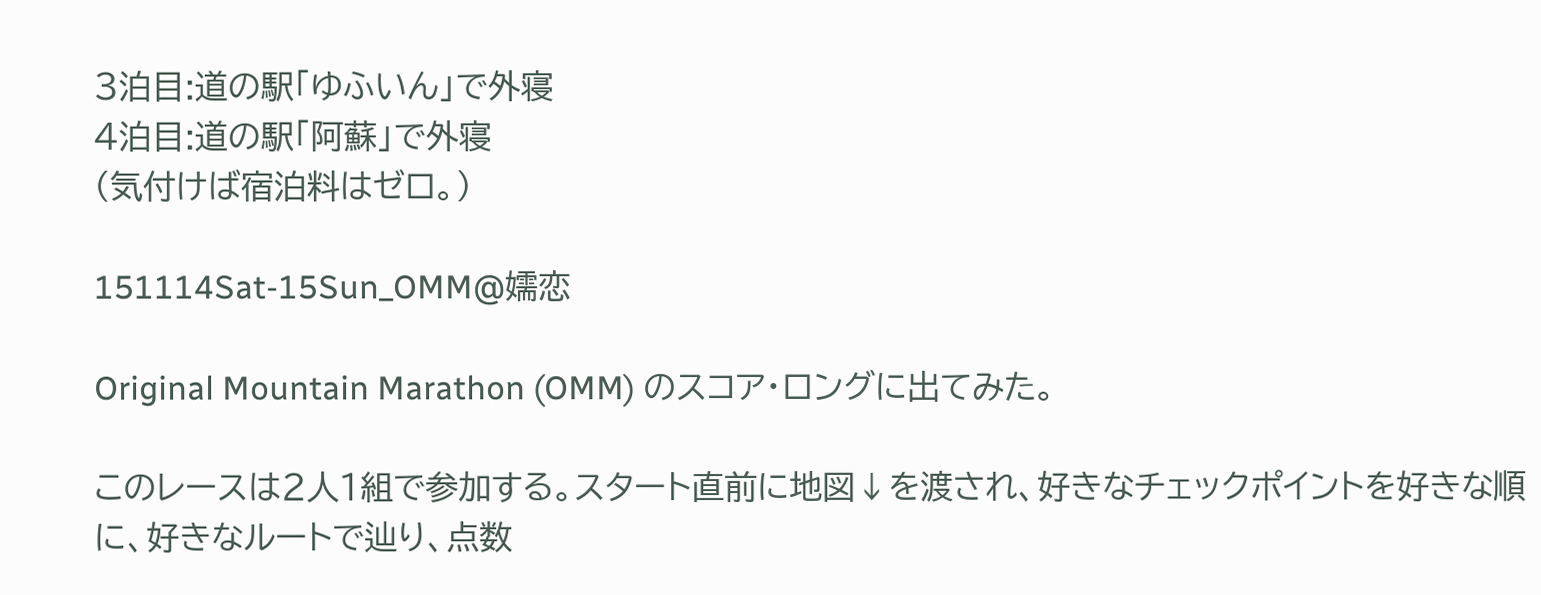3泊目:道の駅「ゆふいん」で外寝
4泊目:道の駅「阿蘇」で外寝
(気付けば宿泊料はゼロ。)

151114Sat-15Sun_OMM@嬬恋

Original Mountain Marathon (OMM) のスコア・ロングに出てみた。

このレースは2人1組で参加する。スタート直前に地図↓を渡され、好きなチェックポイントを好きな順に、好きなルートで辿り、点数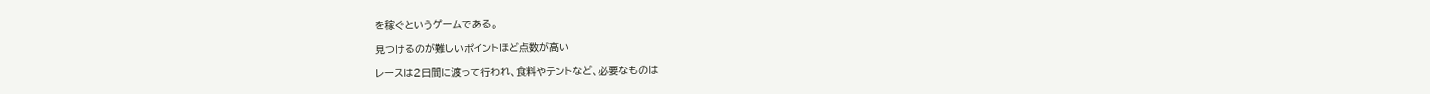を稼ぐというゲームである。

見つけるのが難しいポイントほど点数が高い

レースは2日間に渡って行われ、食料やテントなど、必要なものは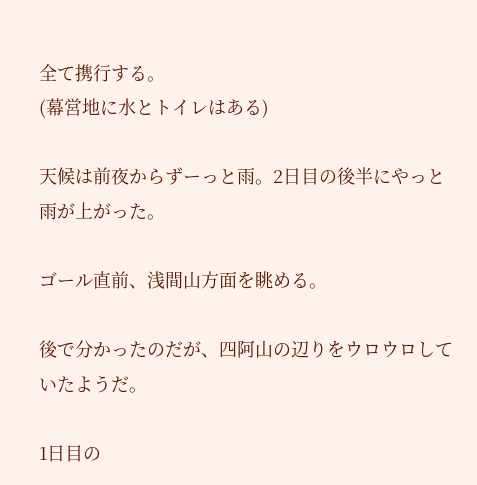全て携行する。
(幕営地に水とトイレはある)

天候は前夜からずーっと雨。2日目の後半にやっと雨が上がった。

ゴール直前、浅間山方面を眺める。

後で分かったのだが、四阿山の辺りをウロウロしていたようだ。

1日目の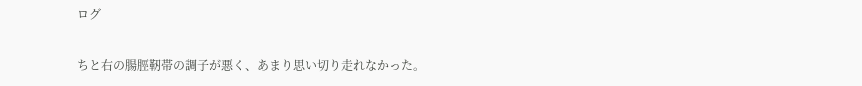ログ

ちと右の腸脛靭帯の調子が悪く、あまり思い切り走れなかった。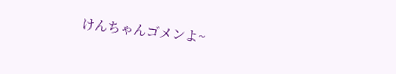けんちゃんゴメンよ~